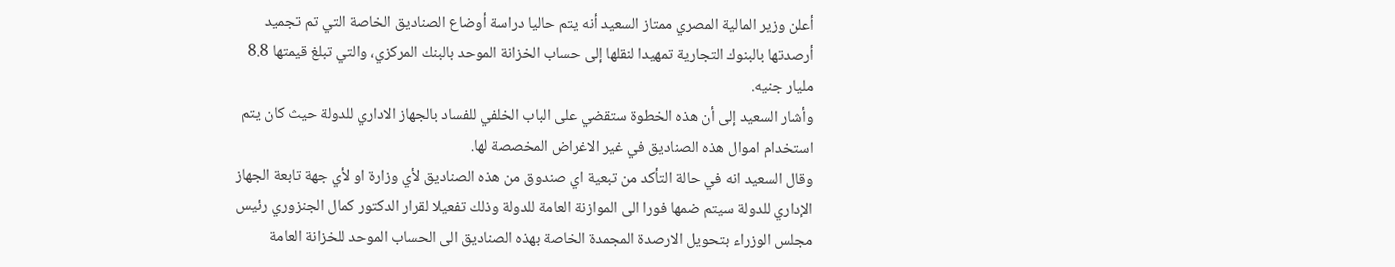أعلن وزير المالية المصري ممتاز السعيد أنه يتم حاليا دراسة أوضاع الصناديق الخاصة التي تم تجميد أرصدتها بالبنوك التجارية تمهيدا لنقلها إلى حساب الخزانة الموحد بالبنك المركزي، والتي تبلغ قيمتها 8.8 مليار جنيه.
وأشار السعيد إلى أن هذه الخطوة ستقضي على الباب الخلفي للفساد بالجهاز الاداري للدولة حيث كان يتم استخدام اموال هذه الصناديق في غير الاغراض المخصصة لها.
وقال السعيد انه في حالة التأكد من تبعية اي صندوق من هذه الصناديق لأي وزارة او لأي جهة تابعة الجهاز الإداري للدولة سيتم ضمها فورا الى الموازنة العامة للدولة وذلك تفعيلا لقرار الدكتور كمال الجنزوري رئيس مجلس الوزراء بتحويل الارصدة المجمدة الخاصة بهذه الصناديق الى الحساب الموحد للخزانة العامة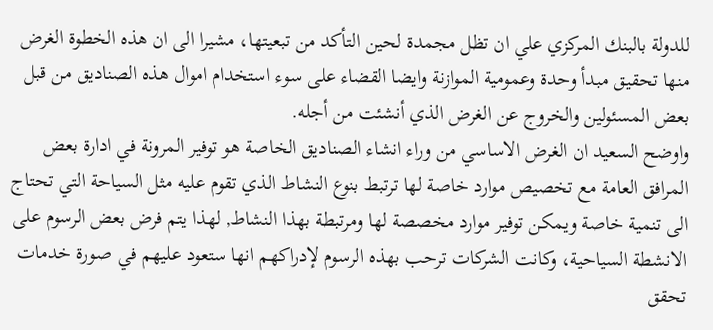للدولة بالبنك المركزي علي ان تظل مجمدة لحين التأكد من تبعيتها، مشيرا الى ان هذه الخطوة الغرض منها تحقيق مبدأ وحدة وعمومية الموازنة وايضا القضاء على سوء استخدام اموال هذه الصناديق من قبل بعض المسئولين والخروج عن الغرض الذي أنشئت من أجله.
واوضح السعيد ان الغرض الاساسي من وراء انشاء الصناديق الخاصة هو توفير المرونة في ادارة بعض المرافق العامة مع تخصيص موارد خاصة لها ترتبط بنوع النشاط الذي تقوم عليه مثل السياحة التي تحتاج الى تنمية خاصة ويمكن توفير موارد مخصصة لها ومرتبطة بهذا النشاط, لهذا يتم فرض بعض الرسوم على الانشطة السياحية، وكانت الشركات ترحب بهذه الرسوم لإدراكهم انها ستعود عليهم في صورة خدمات تحقق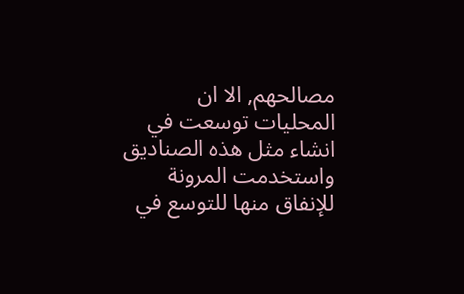مصالحهم, الا ان المحليات توسعت في انشاء مثل هذه الصناديق واستخدمت المرونة للإنفاق منها للتوسع في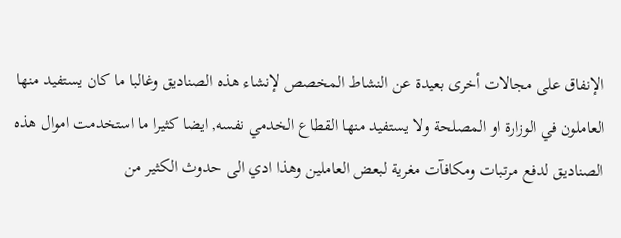الإنفاق على مجالات أخرى بعيدة عن النشاط المخصص لإنشاء هذه الصناديق وغالبا ما كان يستفيد منها العاملون في الوزارة او المصلحة ولا يستفيد منها القطاع الخدمي نفسه, ايضا كثيرا ما استخدمت اموال هذه الصناديق لدفع مرتبات ومكافآت مغرية لبعض العاملين وهذا ادي الى حدوث الكثير من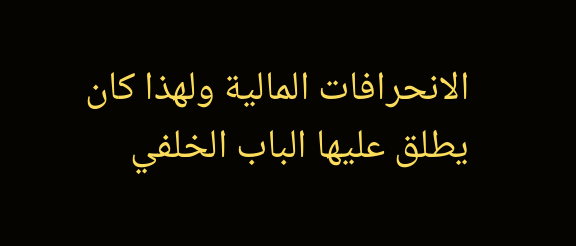الانحرافات المالية ولهذا كان يطلق عليها الباب الخلفي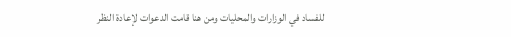للفساد في الوزارات والمحليات ومن هنا قامت الدعوات لإعادة النظر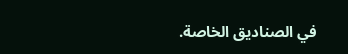في الصناديق الخاصة.